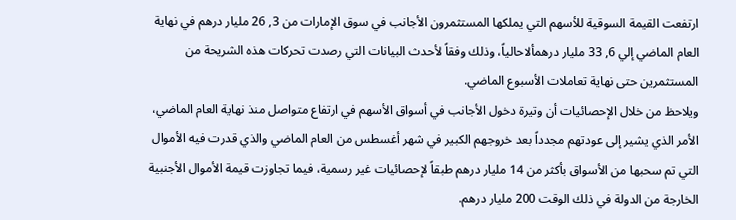ارتفعت القيمة السوقية للأسهم التي يملكها المستثمرون الأجانب في سوق الإمارات من 3, 26 مليار درهم في نهاية العام الماضي إلي 6, 33 مليار درهمألاحالياً، وذلك وفقاً لأحدث البيانات التي رصدت تحركات هذه الشريحة من المستثمرين حتى نهاية تعاملات الأسبوع الماضي.
ويلاحظ من خلال الإحصائيات أن وتيرة دخول الأجانب في أسواق الأسهم في ارتفاع متواصل منذ نهاية العام الماضي، الأمر الذي يشير إلى عودتهم مجدداً بعد خروجهم الكبير في شهر أغسطس من العام الماضي والذي قدرت فيه الأموال التي تم سحبها من الأسواق بأكثر من 14 مليار درهم طبقاً لإحصائيات غير رسمية، فيما تجاوزت قيمة الأموال الأجنبية الخارجة من الدولة في ذلك الوقت 200 مليار درهم.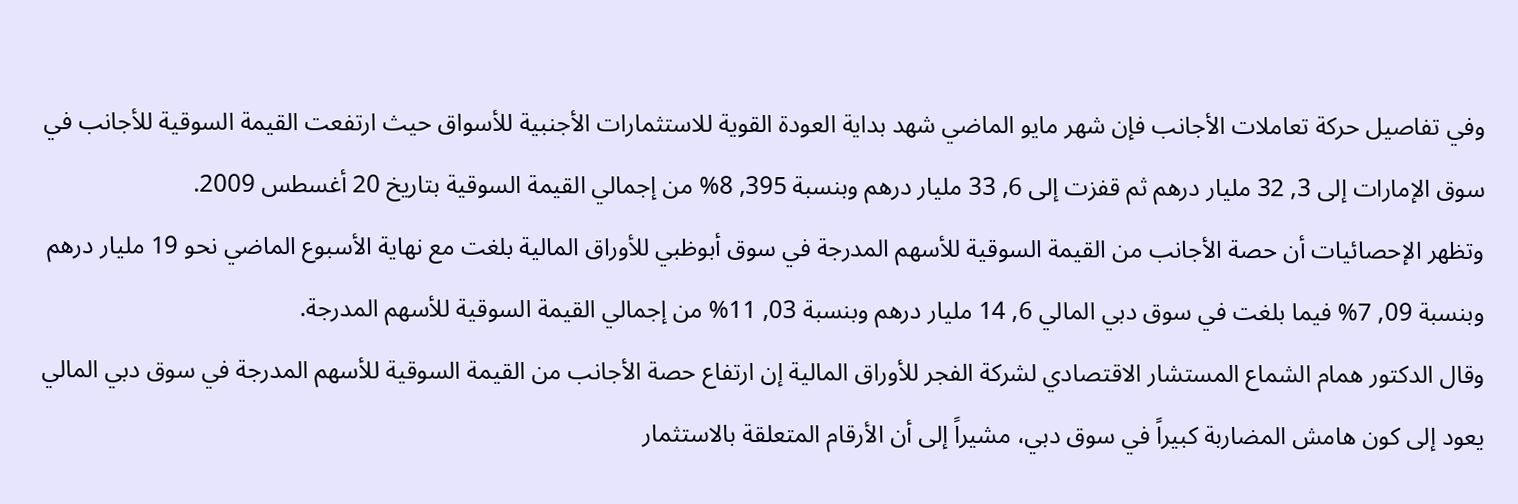وفي تفاصيل حركة تعاملات الأجانب فإن شهر مايو الماضي شهد بداية العودة القوية للاستثمارات الأجنبية للأسواق حيث ارتفعت القيمة السوقية للأجانب في سوق الإمارات إلى 3, 32 مليار درهم ثم قفزت إلى 6, 33 مليار درهم وبنسبة 395, 8% من إجمالي القيمة السوقية بتاريخ 20 أغسطس 2009.
وتظهر الإحصائيات أن حصة الأجانب من القيمة السوقية للأسهم المدرجة في سوق أبوظبي للأوراق المالية بلغت مع نهاية الأسبوع الماضي نحو 19 مليار درهم وبنسبة 09, 7% فيما بلغت في سوق دبي المالي 6, 14 مليار درهم وبنسبة 03, 11% من إجمالي القيمة السوقية للأسهم المدرجة.
وقال الدكتور همام الشماع المستشار الاقتصادي لشركة الفجر للأوراق المالية إن ارتفاع حصة الأجانب من القيمة السوقية للأسهم المدرجة في سوق دبي المالي يعود إلى كون هامش المضاربة كبيراً في سوق دبي، مشيراً إلى أن الأرقام المتعلقة بالاستثمار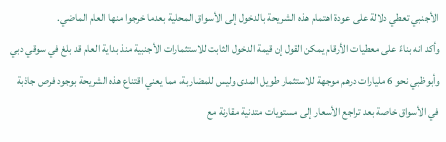الأجنبي تعطي دلالة على عودة اهتمام هذه الشريحة بالدخول إلى الأسواق المحلية بعدما خرجوا منها العام الماضي.
وأكد انه بناءً على معطيات الأرقام يمكن القول إن قيمة الدخول الثابت للاستثمارات الأجنبية منذ بداية العام قد بلغ في سوقي دبي وأبوظبي نحو 6 مليارات درهم موجهة للاستثمار طويل المدى وليس للمضاربة، مما يعني اقتناع هذه الشريحة بوجود فرص جاذبة في الأسواق خاصة بعد تراجع الأسعار إلى مستويات متدنية مقارنة مع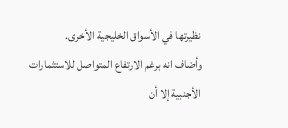نظيرتها في الأسواق الخليجية الأخرى.
وأضاف انه برغم الارتفاع المتواصل للاستثمارات الأجنبية إلا أن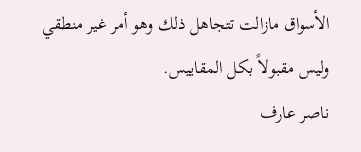الأسواق مازالت تتجاهل ذلك وهو أمر غير منطقي وليس مقبولاً بكل المقاييس.
ناصر عارف